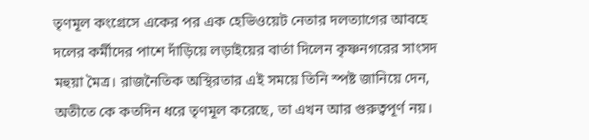তৃণমূল কংগ্রেসে একের পর এক হেভিওয়েট নেতার দলত্যাগের আবহে দলের কর্মীদের পাশে দাঁড়িয়ে লড়াইয়ের বার্তা দিলেন কৃষ্ণনগরের সাংসদ মহুয়া মৈত্র। রাজনৈতিক অস্থিরতার এই সময়ে তিনি স্পষ্ট জানিয়ে দেন, অতীতে কে কতদিন ধরে তৃণমূল করেছে, তা এখন আর গুরুত্বপূর্ণ নয়।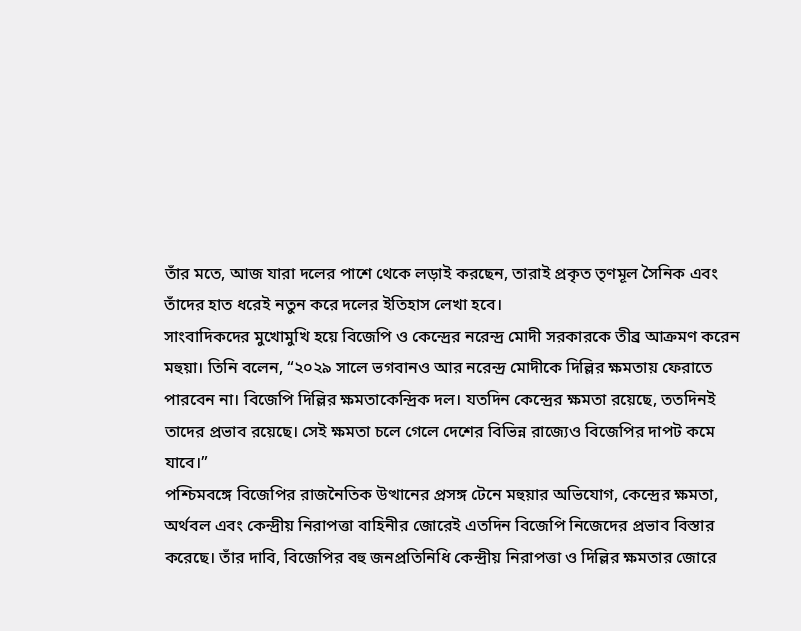তাঁর মতে, আজ যারা দলের পাশে থেকে লড়াই করছেন, তারাই প্রকৃত তৃণমূল সৈনিক এবং তাঁদের হাত ধরেই নতুন করে দলের ইতিহাস লেখা হবে।
সাংবাদিকদের মুখোমুখি হয়ে বিজেপি ও কেন্দ্রের নরেন্দ্র মোদী সরকারকে তীব্র আক্রমণ করেন মহুয়া। তিনি বলেন, “২০২৯ সালে ভগবানও আর নরেন্দ্র মোদীকে দিল্লির ক্ষমতায় ফেরাতে পারবেন না। বিজেপি দিল্লির ক্ষমতাকেন্দ্রিক দল। যতদিন কেন্দ্রের ক্ষমতা রয়েছে, ততদিনই তাদের প্রভাব রয়েছে। সেই ক্ষমতা চলে গেলে দেশের বিভিন্ন রাজ্যেও বিজেপির দাপট কমে যাবে।”
পশ্চিমবঙ্গে বিজেপির রাজনৈতিক উত্থানের প্রসঙ্গ টেনে মহুয়ার অভিযোগ, কেন্দ্রের ক্ষমতা, অর্থবল এবং কেন্দ্রীয় নিরাপত্তা বাহিনীর জোরেই এতদিন বিজেপি নিজেদের প্রভাব বিস্তার করেছে। তাঁর দাবি, বিজেপির বহু জনপ্রতিনিধি কেন্দ্রীয় নিরাপত্তা ও দিল্লির ক্ষমতার জোরে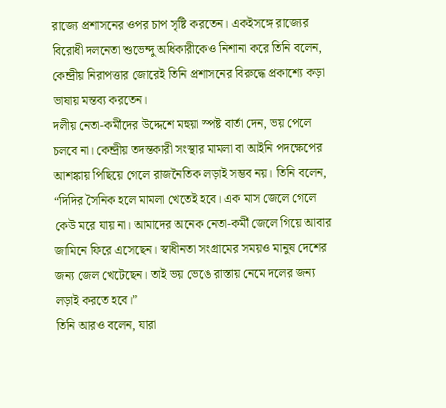রাজ্যে প্রশাসনের ওপর চাপ সৃষ্টি করতেন। একইসঙ্গে রাজ্যের বিরোধী দলনেতা শুভেন্দু অধিকারীকেও নিশানা করে তিনি বলেন, কেন্দ্রীয় নিরাপত্তার জোরেই তিনি প্রশাসনের বিরুদ্ধে প্রকাশ্যে কড়া ভাষায় মন্তব্য করতেন।
দলীয় নেতা-কর্মীদের উদ্দেশে মহুয়া স্পষ্ট বার্তা দেন, ভয় পেলে চলবে না। কেন্দ্রীয় তদন্তকারী সংস্থার মামলা বা আইনি পদক্ষেপের আশঙ্কায় পিছিয়ে গেলে রাজনৈতিক লড়াই সম্ভব নয়। তিনি বলেন, “দিদির সৈনিক হলে মামলা খেতেই হবে। এক মাস জেলে গেলে কেউ মরে যায় না। আমাদের অনেক নেতা-কর্মী জেলে গিয়ে আবার জামিনে ফিরে এসেছেন। স্বাধীনতা সংগ্রামের সময়ও মানুষ দেশের জন্য জেল খেটেছেন। তাই ভয় ভেঙে রাস্তায় নেমে দলের জন্য লড়াই করতে হবে।”
তিনি আরও বলেন, যারা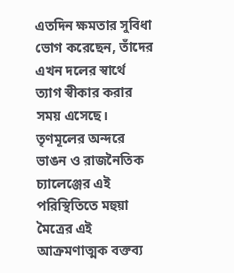এতদিন ক্ষমতার সুবিধা ভোগ করেছেন, তাঁদের এখন দলের স্বার্থে ত্যাগ স্বীকার করার সময় এসেছে। তৃণমূলের অন্দরে ভাঙন ও রাজনৈতিক চ্যালেঞ্জের এই পরিস্থিতিতে মহুয়া মৈত্রের এই আক্রমণাত্মক বক্তব্য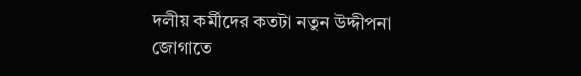দলীয় কর্মীদের কতটা নতুন উদ্দীপনা জোগাতে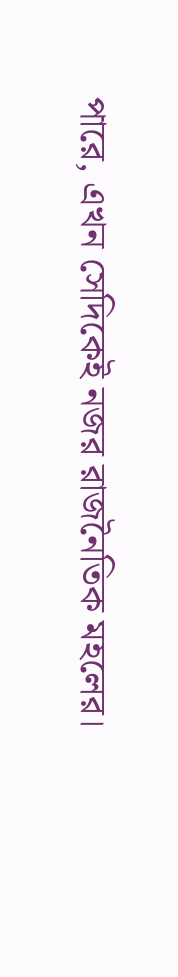পারে, এখন সেদিকেই নজর রাজনৈতিক মহলের।